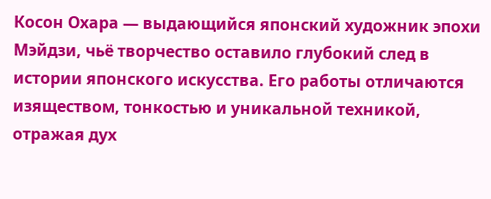Косон Охара — выдающийся японский художник эпохи Мэйдзи, чьё творчество оставило глубокий след в истории японского искусства. Его работы отличаются изяществом, тонкостью и уникальной техникой, отражая дух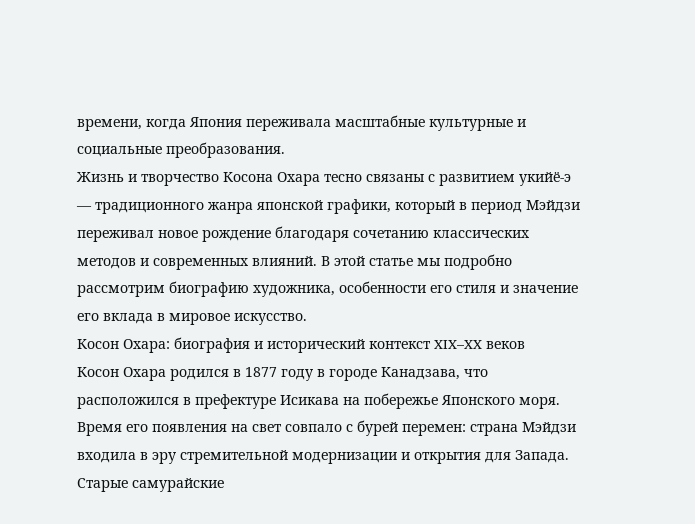времени, когда Япония переживала масштабные культурные и социальные преобразования.
Жизнь и творчество Косона Охара тесно связаны с развитием укийё-э — традиционного жанра японской графики, который в период Мэйдзи переживал новое рождение благодаря сочетанию классических методов и современных влияний. В этой статье мы подробно рассмотрим биографию художника, особенности его стиля и значение его вклада в мировое искусство.
Косон Охара: биография и исторический контекст XIX–XX веков
Косон Охара родился в 1877 году в городе Канадзава, что расположился в префектуре Исикава на побережье Японского моря. Время его появления на свет совпало с бурей перемен: страна Мэйдзи входила в эру стремительной модернизации и открытия для Запада. Старые самурайские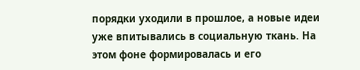порядки уходили в прошлое, а новые идеи уже впитывались в социальную ткань. На этом фоне формировалась и его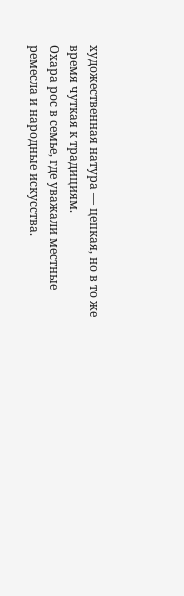художественная натура — цепкая, но в то же время чуткая к традициям.
Охара рос в семье, где уважали местные ремесла и народные искусства.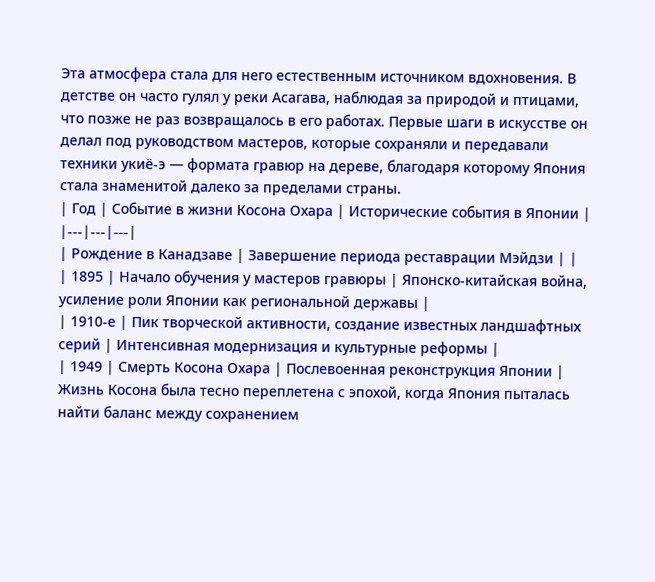Эта атмосфера стала для него естественным источником вдохновения. В детстве он часто гулял у реки Асагава, наблюдая за природой и птицами, что позже не раз возвращалось в его работах. Первые шаги в искусстве он делал под руководством мастеров, которые сохраняли и передавали техники укиё-э — формата гравюр на дереве, благодаря которому Япония стала знаменитой далеко за пределами страны.
| Год | Событие в жизни Косона Охара | Исторические события в Японии |
|---|---|---|
| Рождение в Канадзаве | Завершение периода реставрации Мэйдзи | |
| 1895 | Начало обучения у мастеров гравюры | Японско-китайская война, усиление роли Японии как региональной державы |
| 1910-е | Пик творческой активности, создание известных ландшафтных серий | Интенсивная модернизация и культурные реформы |
| 1949 | Смерть Косона Охара | Послевоенная реконструкция Японии |
Жизнь Косона была тесно переплетена с эпохой, когда Япония пыталась найти баланс между сохранением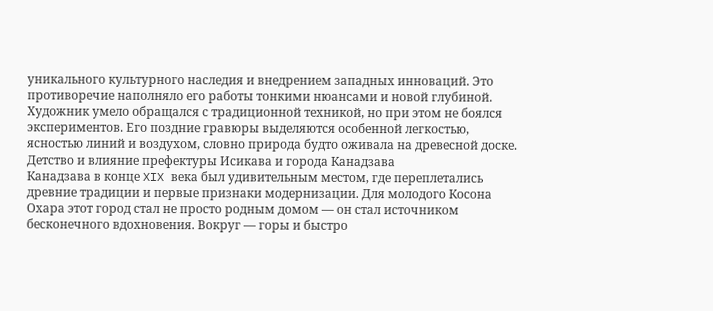уникального культурного наследия и внедрением западных инноваций. Это противоречие наполняло его работы тонкими нюансами и новой глубиной. Художник умело обращался с традиционной техникой, но при этом не боялся экспериментов. Его поздние гравюры выделяются особенной легкостью, ясностью линий и воздухом, словно природа будто оживала на древесной доске.
Детство и влияние префектуры Исикава и города Канадзава
Канадзава в конце XIX века был удивительным местом, где переплетались древние традиции и первые признаки модернизации. Для молодого Косона Охара этот город стал не просто родным домом — он стал источником бесконечного вдохновения. Вокруг — горы и быстро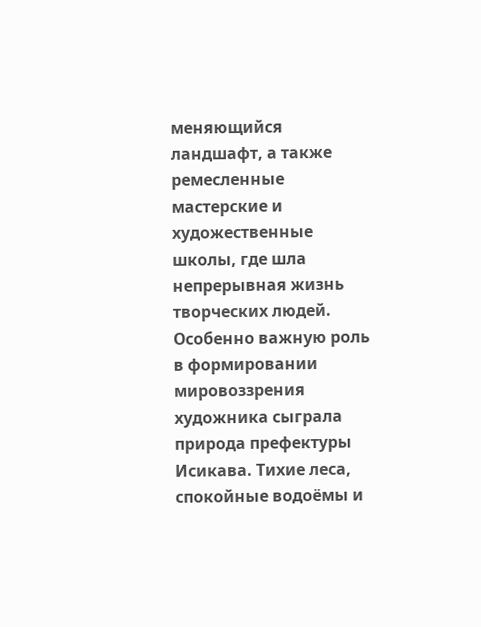меняющийся ландшафт, а также ремесленные мастерские и художественные школы, где шла непрерывная жизнь творческих людей.
Особенно важную роль в формировании мировоззрения художника сыграла природа префектуры Исикава. Тихие леса, спокойные водоёмы и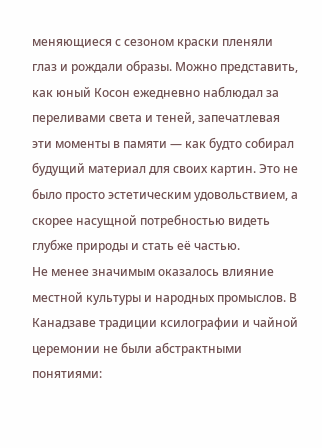меняющиеся с сезоном краски пленяли глаз и рождали образы. Можно представить, как юный Косон ежедневно наблюдал за переливами света и теней, запечатлевая эти моменты в памяти — как будто собирал будущий материал для своих картин. Это не было просто эстетическим удовольствием, а скорее насущной потребностью видеть глубже природы и стать её частью.
Не менее значимым оказалось влияние местной культуры и народных промыслов. В Канадзаве традиции ксилографии и чайной церемонии не были абстрактными понятиями: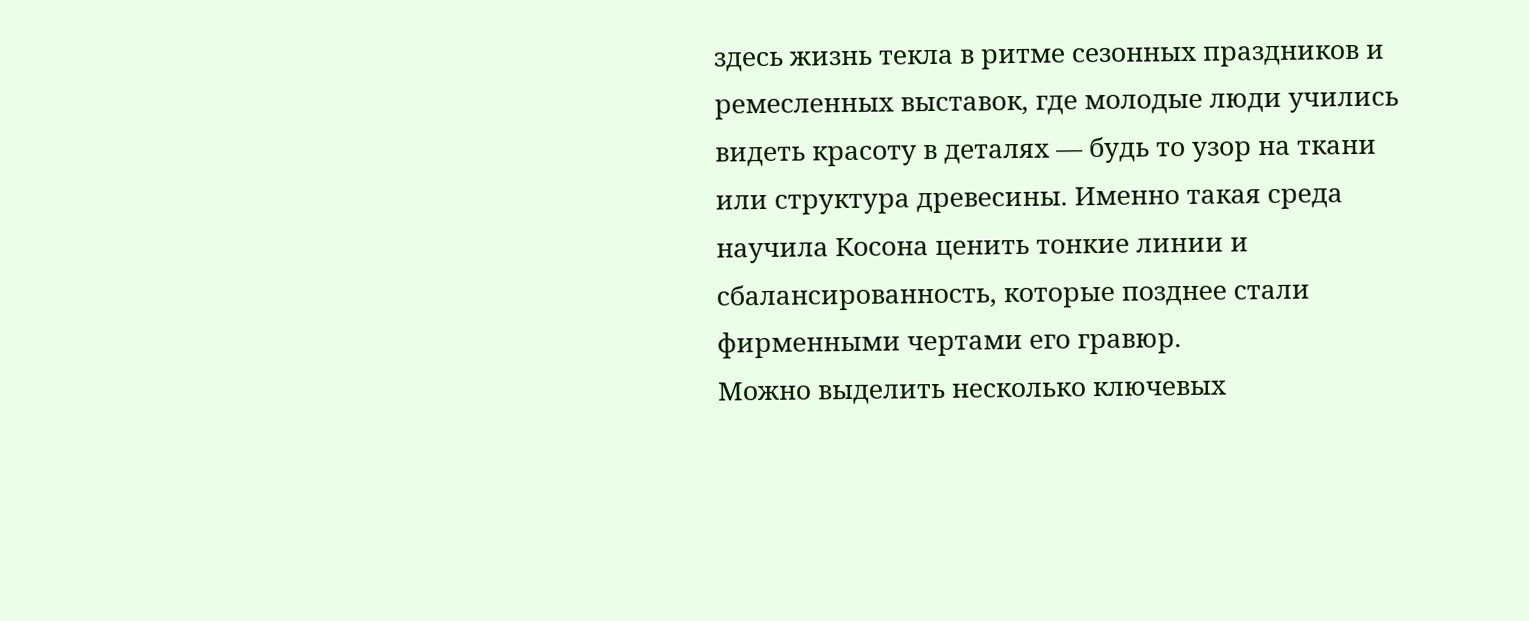здесь жизнь текла в ритме сезонных праздников и ремесленных выставок, где молодые люди учились видеть красоту в деталях — будь то узор на ткани или структура древесины. Именно такая среда научила Косона ценить тонкие линии и сбалансированность, которые позднее стали фирменными чертами его гравюр.
Можно выделить несколько ключевых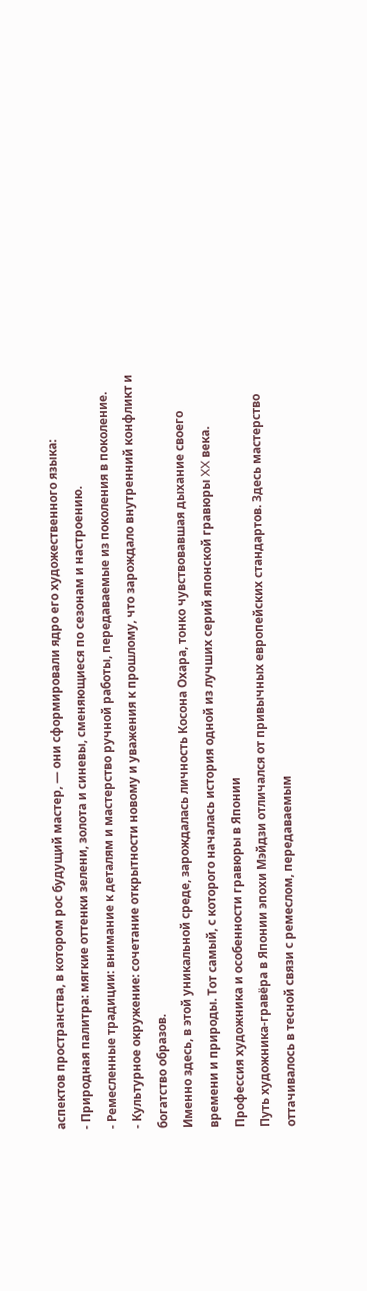аспектов пространства, в котором рос будущий мастер, — они сформировали ядро его художественного языка:
- Природная палитра: мягкие оттенки зелени, золота и синевы, сменяющиеся по сезонам и настроению.
- Ремесленные традиции: внимание к деталям и мастерство ручной работы, передаваемые из поколения в поколение.
- Культурное окружение: сочетание открытности новому и уважения к прошлому, что зарождало внутренний конфликт и богатство образов.
Именно здесь, в этой уникальной среде, зарождалась личность Косона Охара, тонко чувствовавшая дыхание своего времени и природы. Тот самый, с которого началась история одной из лучших серий японской гравюры XX века.
Профессия художника и особенности гравюры в Японии
Путь художника-гравёра в Японии эпохи Мэйдзи отличался от привычных европейских стандартов. Здесь мастерство оттачивалось в тесной связи с ремеслом, передаваемым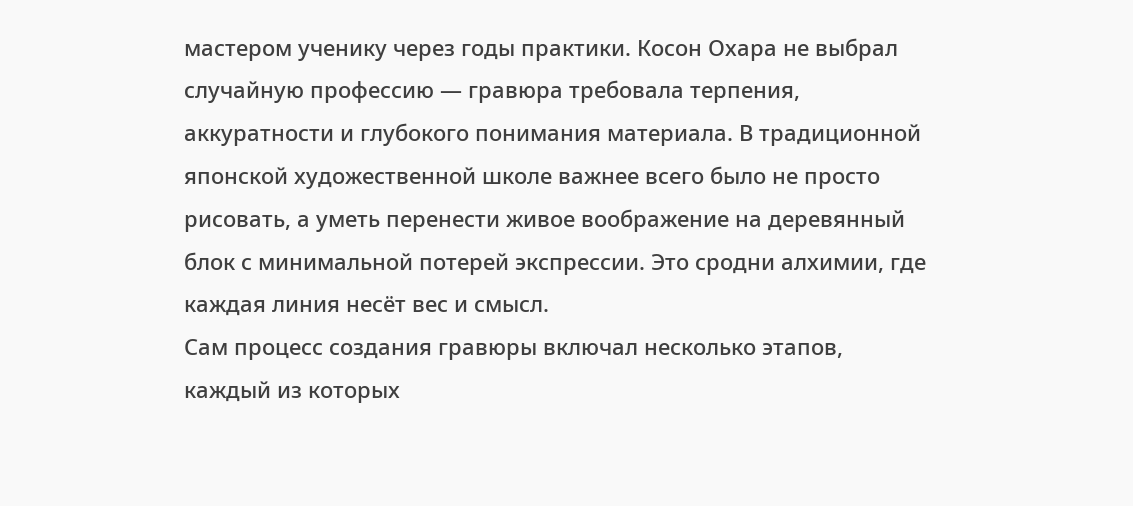мастером ученику через годы практики. Косон Охара не выбрал случайную профессию — гравюра требовала терпения, аккуратности и глубокого понимания материала. В традиционной японской художественной школе важнее всего было не просто рисовать, а уметь перенести живое воображение на деревянный блок с минимальной потерей экспрессии. Это сродни алхимии, где каждая линия несёт вес и смысл.
Сам процесс создания гравюры включал несколько этапов, каждый из которых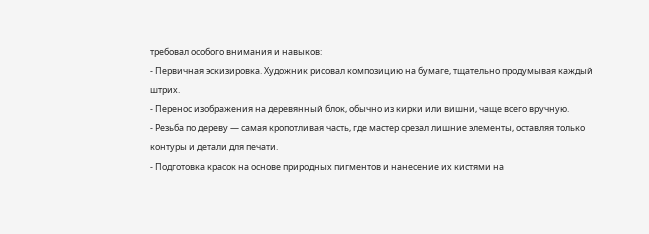требовал особого внимания и навыков:
- Первичная эскизировка. Художник рисовал композицию на бумаге, тщательно продумывая каждый штрих.
- Перенос изображения на деревянный блок, обычно из кирки или вишни, чаще всего вручную.
- Резьба по дереву — самая кропотливая часть, где мастер срезал лишние элементы, оставляя только контуры и детали для печати.
- Подготовка красок на основе природных пигментов и нанесение их кистями на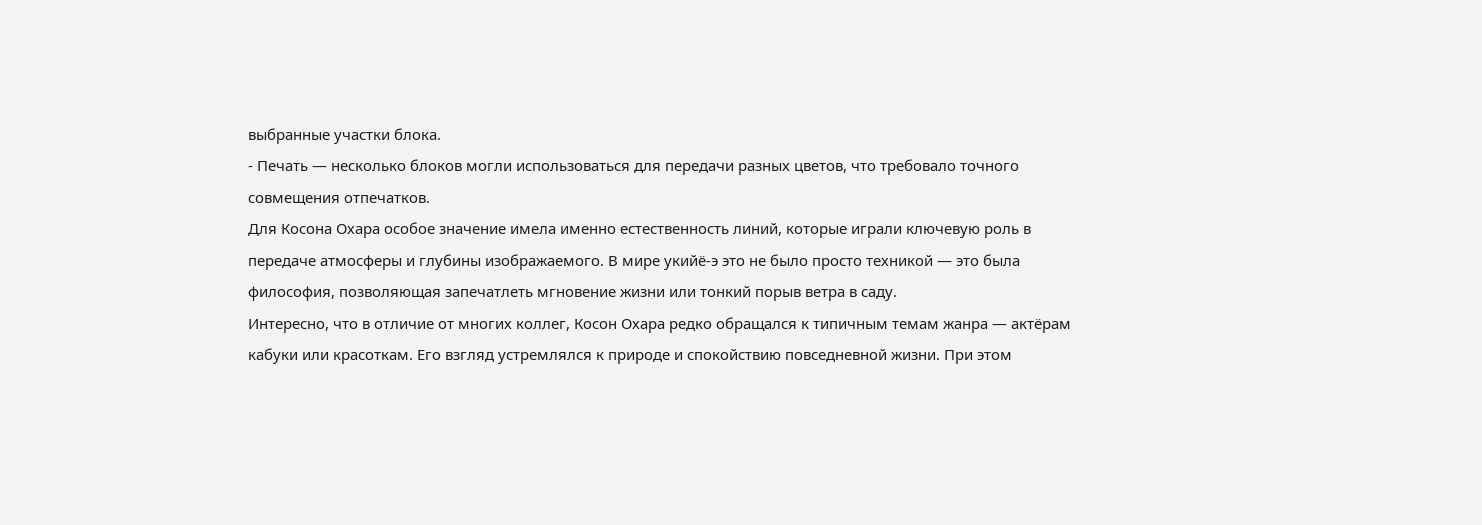выбранные участки блока.
- Печать — несколько блоков могли использоваться для передачи разных цветов, что требовало точного совмещения отпечатков.
Для Косона Охара особое значение имела именно естественность линий, которые играли ключевую роль в передаче атмосферы и глубины изображаемого. В мире укийё-э это не было просто техникой — это была философия, позволяющая запечатлеть мгновение жизни или тонкий порыв ветра в саду.
Интересно, что в отличие от многих коллег, Косон Охара редко обращался к типичным темам жанра — актёрам кабуки или красоткам. Его взгляд устремлялся к природе и спокойствию повседневной жизни. При этом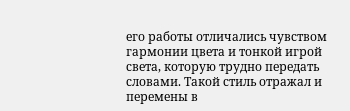его работы отличались чувством гармонии цвета и тонкой игрой света, которую трудно передать словами. Такой стиль отражал и перемены в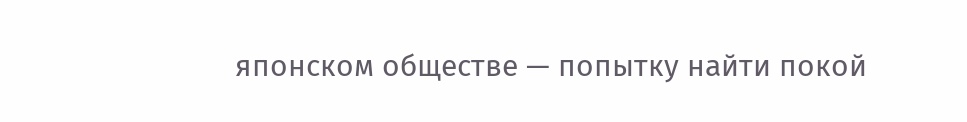японском обществе — попытку найти покой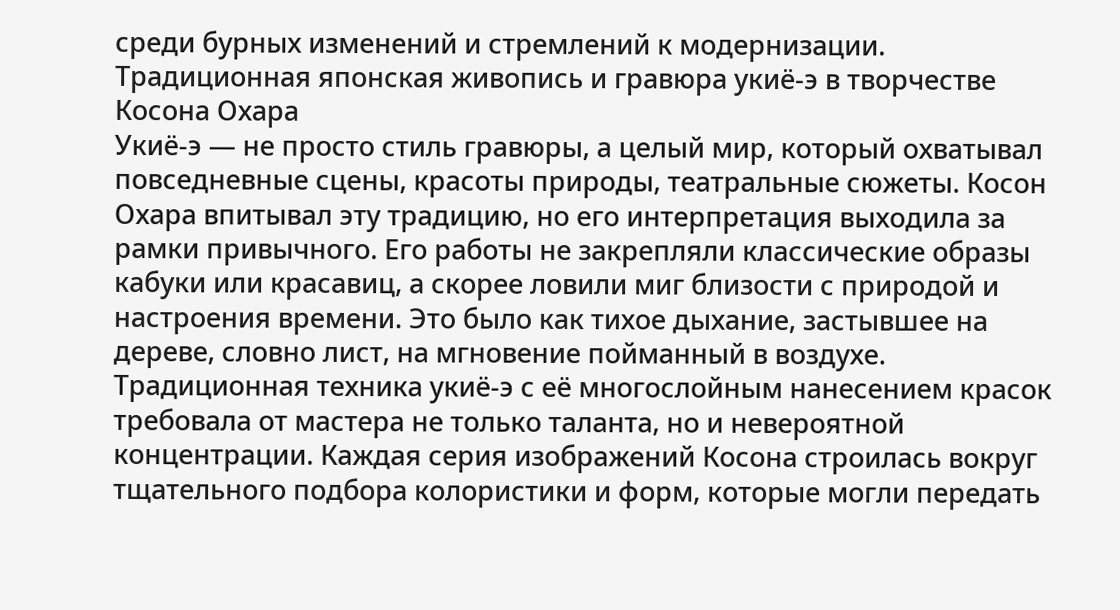среди бурных изменений и стремлений к модернизации.
Традиционная японская живопись и гравюра укиё-э в творчестве Косона Охара
Укиё-э — не просто стиль гравюры, а целый мир, который охватывал повседневные сцены, красоты природы, театральные сюжеты. Косон Охара впитывал эту традицию, но его интерпретация выходила за рамки привычного. Его работы не закрепляли классические образы кабуки или красавиц, а скорее ловили миг близости с природой и настроения времени. Это было как тихое дыхание, застывшее на дереве, словно лист, на мгновение пойманный в воздухе.
Традиционная техника укиё-э с её многослойным нанесением красок требовала от мастера не только таланта, но и невероятной концентрации. Каждая серия изображений Косона строилась вокруг тщательного подбора колористики и форм, которые могли передать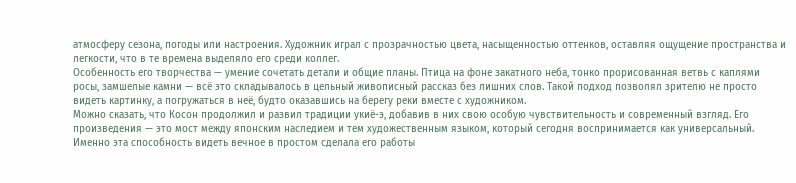атмосферу сезона, погоды или настроения. Художник играл с прозрачностью цвета, насыщенностью оттенков, оставляя ощущение пространства и легкости, что в те времена выделяло его среди коллег.
Особенность его творчества — умение сочетать детали и общие планы. Птица на фоне закатного неба, тонко прорисованная ветвь с каплями росы, замшелые камни — всё это складывалось в цельный живописный рассказ без лишних слов. Такой подход позволял зрителю не просто видеть картинку, а погружаться в неё, будто оказавшись на берегу реки вместе с художником.
Можно сказать, что Косон продолжил и развил традиции укиё-э, добавив в них свою особую чувствительность и современный взгляд. Его произведения — это мост между японским наследием и тем художественным языком, который сегодня воспринимается как универсальный. Именно эта способность видеть вечное в простом сделала его работы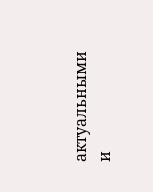актуальными и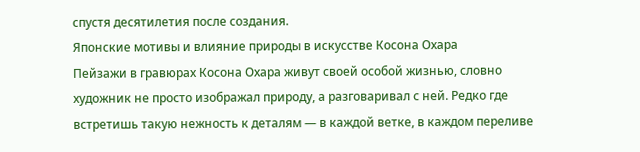спустя десятилетия после создания.
Японские мотивы и влияние природы в искусстве Косона Охара
Пейзажи в гравюрах Косона Охара живут своей особой жизнью, словно художник не просто изображал природу, а разговаривал с ней. Редко где встретишь такую нежность к деталям — в каждой ветке, в каждом переливе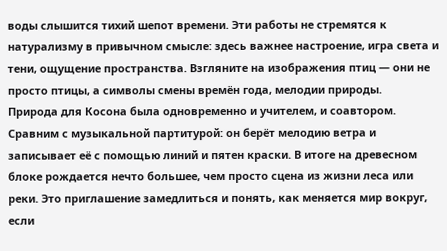воды слышится тихий шепот времени. Эти работы не стремятся к натурализму в привычном смысле: здесь важнее настроение, игра света и тени, ощущение пространства. Взгляните на изображения птиц — они не просто птицы, а символы смены времён года, мелодии природы.
Природа для Косона была одновременно и учителем, и соавтором. Сравним с музыкальной партитурой: он берёт мелодию ветра и записывает её с помощью линий и пятен краски. В итоге на древесном блоке рождается нечто большее, чем просто сцена из жизни леса или реки. Это приглашение замедлиться и понять, как меняется мир вокруг, если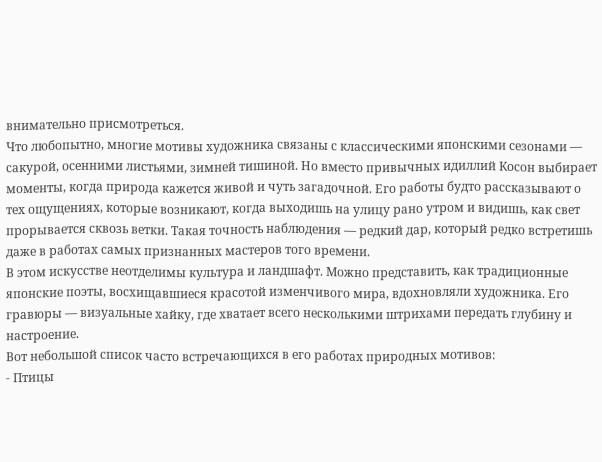внимательно присмотреться.
Что любопытно, многие мотивы художника связаны с классическими японскими сезонами — сакурой, осенними листьями, зимней тишиной. Но вместо привычных идиллий Косон выбирает моменты, когда природа кажется живой и чуть загадочной. Его работы будто рассказывают о тех ощущениях, которые возникают, когда выходишь на улицу рано утром и видишь, как свет прорывается сквозь ветки. Такая точность наблюдения — редкий дар, который редко встретишь даже в работах самых признанных мастеров того времени.
В этом искусстве неотделимы культура и ландшафт. Можно представить, как традиционные японские поэты, восхищавшиеся красотой изменчивого мира, вдохновляли художника. Его гравюры — визуальные хайку, где хватает всего несколькими штрихами передать глубину и настроение.
Вот небольшой список часто встречающихся в его работах природных мотивов:
- Птицы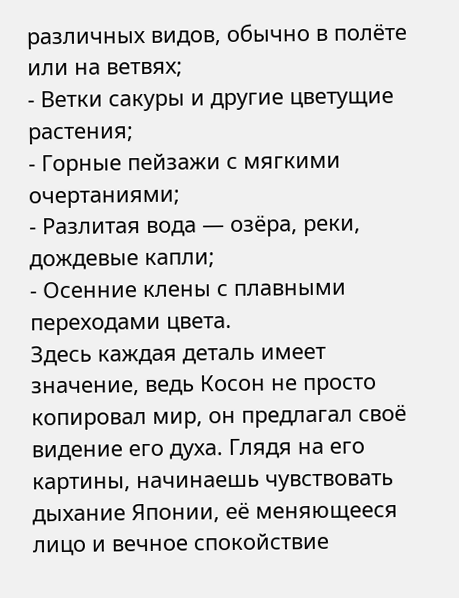различных видов, обычно в полёте или на ветвях;
- Ветки сакуры и другие цветущие растения;
- Горные пейзажи с мягкими очертаниями;
- Разлитая вода — озёра, реки, дождевые капли;
- Осенние клены с плавными переходами цвета.
Здесь каждая деталь имеет значение, ведь Косон не просто копировал мир, он предлагал своё видение его духа. Глядя на его картины, начинаешь чувствовать дыхание Японии, её меняющееся лицо и вечное спокойствие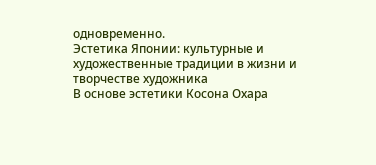одновременно.
Эстетика Японии: культурные и художественные традиции в жизни и творчестве художника
В основе эстетики Косона Охара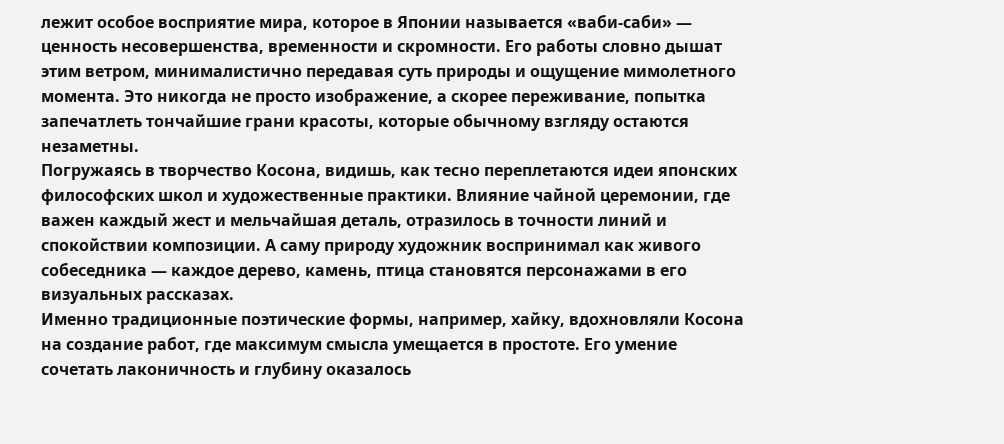лежит особое восприятие мира, которое в Японии называется «ваби-саби» — ценность несовершенства, временности и скромности. Его работы словно дышат этим ветром, минималистично передавая суть природы и ощущение мимолетного момента. Это никогда не просто изображение, а скорее переживание, попытка запечатлеть тончайшие грани красоты, которые обычному взгляду остаются незаметны.
Погружаясь в творчество Косона, видишь, как тесно переплетаются идеи японских философских школ и художественные практики. Влияние чайной церемонии, где важен каждый жест и мельчайшая деталь, отразилось в точности линий и спокойствии композиции. А саму природу художник воспринимал как живого собеседника — каждое дерево, камень, птица становятся персонажами в его визуальных рассказах.
Именно традиционные поэтические формы, например, хайку, вдохновляли Косона на создание работ, где максимум смысла умещается в простоте. Его умение сочетать лаконичность и глубину оказалось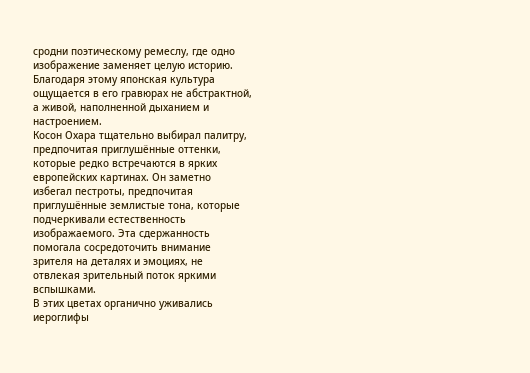сродни поэтическому ремеслу, где одно изображение заменяет целую историю. Благодаря этому японская культура ощущается в его гравюрах не абстрактной, а живой, наполненной дыханием и настроением.
Косон Охара тщательно выбирал палитру, предпочитая приглушённые оттенки, которые редко встречаются в ярких европейских картинах. Он заметно избегал пестроты, предпочитая приглушённые землистые тона, которые подчеркивали естественность изображаемого. Эта сдержанность помогала сосредоточить внимание зрителя на деталях и эмоциях, не отвлекая зрительный поток яркими вспышками.
В этих цветах органично уживались иероглифы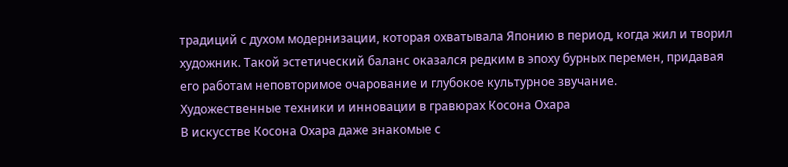традиций с духом модернизации, которая охватывала Японию в период, когда жил и творил художник. Такой эстетический баланс оказался редким в эпоху бурных перемен, придавая его работам неповторимое очарование и глубокое культурное звучание.
Художественные техники и инновации в гравюрах Косона Охара
В искусстве Косона Охара даже знакомые с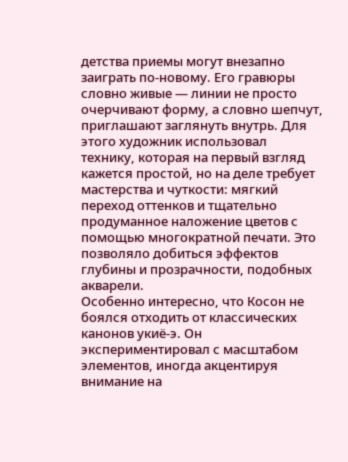детства приемы могут внезапно заиграть по-новому. Его гравюры словно живые — линии не просто очерчивают форму, а словно шепчут, приглашают заглянуть внутрь. Для этого художник использовал технику, которая на первый взгляд кажется простой, но на деле требует мастерства и чуткости: мягкий переход оттенков и тщательно продуманное наложение цветов с помощью многократной печати. Это позволяло добиться эффектов глубины и прозрачности, подобных акварели.
Особенно интересно, что Косон не боялся отходить от классических канонов укиё-э. Он экспериментировал с масштабом элементов, иногда акцентируя внимание на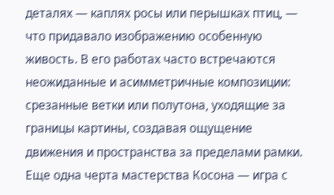деталях — каплях росы или перышках птиц, — что придавало изображению особенную живость. В его работах часто встречаются неожиданные и асимметричные композиции: срезанные ветки или полутона, уходящие за границы картины, создавая ощущение движения и пространства за пределами рамки.
Еще одна черта мастерства Косона — игра с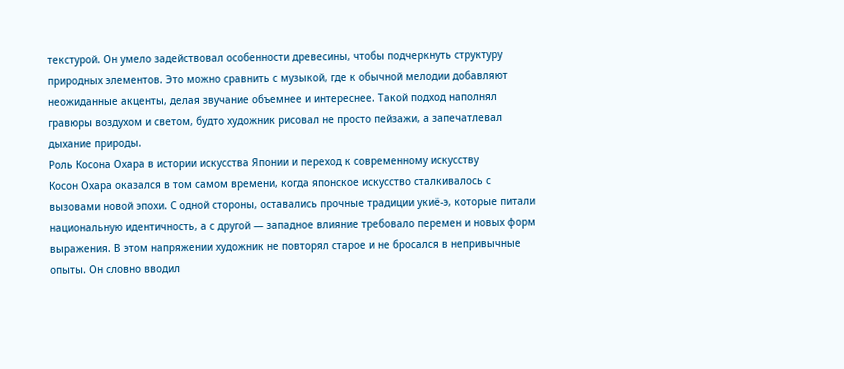текстурой. Он умело задействовал особенности древесины, чтобы подчеркнуть структуру природных элементов. Это можно сравнить с музыкой, где к обычной мелодии добавляют неожиданные акценты, делая звучание объемнее и интереснее. Такой подход наполнял гравюры воздухом и светом, будто художник рисовал не просто пейзажи, а запечатлевал дыхание природы.
Роль Косона Охара в истории искусства Японии и переход к современному искусству
Косон Охара оказался в том самом времени, когда японское искусство сталкивалось с вызовами новой эпохи. С одной стороны, оставались прочные традиции укиё-э, которые питали национальную идентичность, а с другой — западное влияние требовало перемен и новых форм выражения. В этом напряжении художник не повторял старое и не бросался в непривычные опыты. Он словно вводил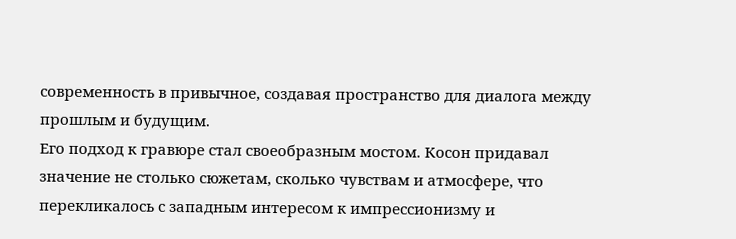современность в привычное, создавая пространство для диалога между прошлым и будущим.
Его подход к гравюре стал своеобразным мостом. Косон придавал значение не столько сюжетам, сколько чувствам и атмосфере, что перекликалось с западным интересом к импрессионизму и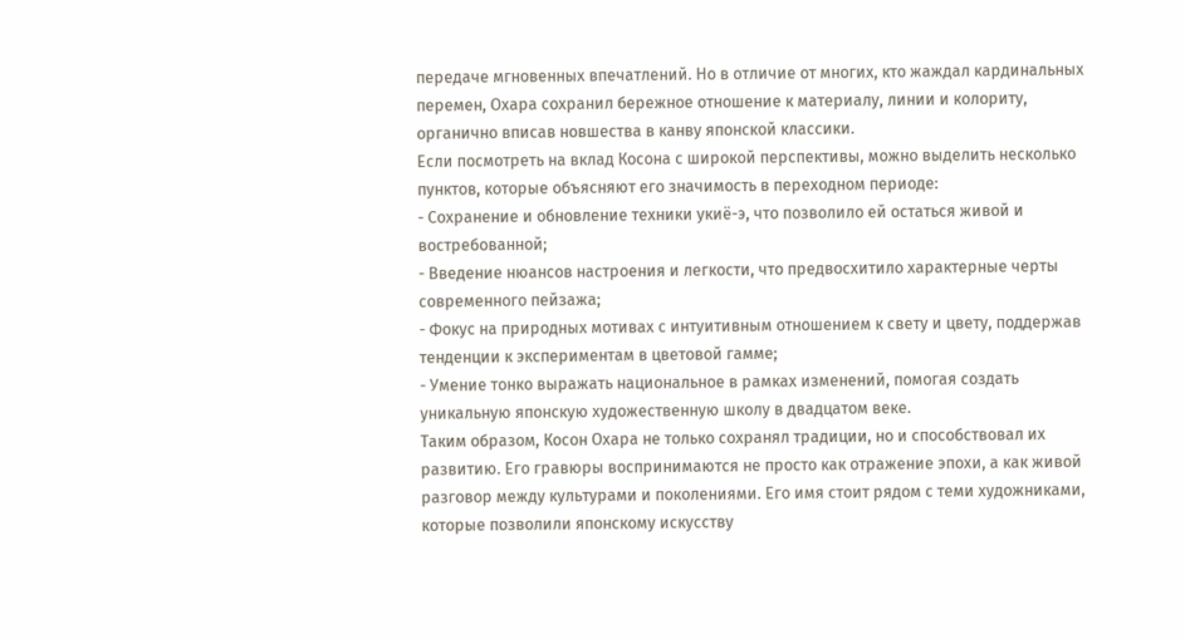передаче мгновенных впечатлений. Но в отличие от многих, кто жаждал кардинальных перемен, Охара сохранил бережное отношение к материалу, линии и колориту, органично вписав новшества в канву японской классики.
Если посмотреть на вклад Косона с широкой перспективы, можно выделить несколько пунктов, которые объясняют его значимость в переходном периоде:
- Сохранение и обновление техники укиё-э, что позволило ей остаться живой и востребованной;
- Введение нюансов настроения и легкости, что предвосхитило характерные черты современного пейзажа;
- Фокус на природных мотивах с интуитивным отношением к свету и цвету, поддержав тенденции к экспериментам в цветовой гамме;
- Умение тонко выражать национальное в рамках изменений, помогая создать уникальную японскую художественную школу в двадцатом веке.
Таким образом, Косон Охара не только сохранял традиции, но и способствовал их развитию. Его гравюры воспринимаются не просто как отражение эпохи, а как живой разговор между культурами и поколениями. Его имя стоит рядом с теми художниками, которые позволили японскому искусству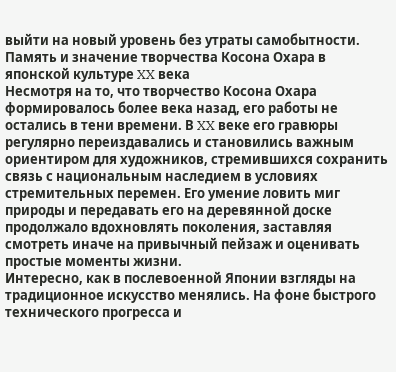выйти на новый уровень без утраты самобытности.
Память и значение творчества Косона Охара в японской культуре XX века
Несмотря на то, что творчество Косона Охара формировалось более века назад, его работы не остались в тени времени. В XX веке его гравюры регулярно переиздавались и становились важным ориентиром для художников, стремившихся сохранить связь с национальным наследием в условиях стремительных перемен. Его умение ловить миг природы и передавать его на деревянной доске продолжало вдохновлять поколения, заставляя смотреть иначе на привычный пейзаж и оценивать простые моменты жизни.
Интересно, как в послевоенной Японии взгляды на традиционное искусство менялись. На фоне быстрого технического прогресса и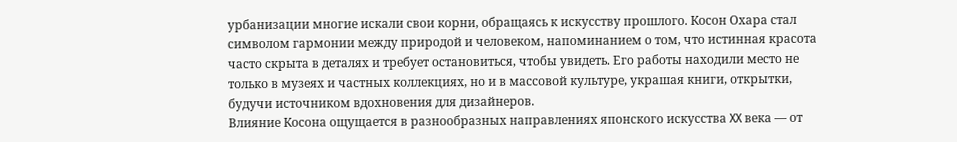урбанизации многие искали свои корни, обращаясь к искусству прошлого. Косон Охара стал символом гармонии между природой и человеком, напоминанием о том, что истинная красота часто скрыта в деталях и требует остановиться, чтобы увидеть. Его работы находили место не только в музеях и частных коллекциях, но и в массовой культуре, украшая книги, открытки, будучи источником вдохновения для дизайнеров.
Влияние Косона ощущается в разнообразных направлениях японского искусства XX века — от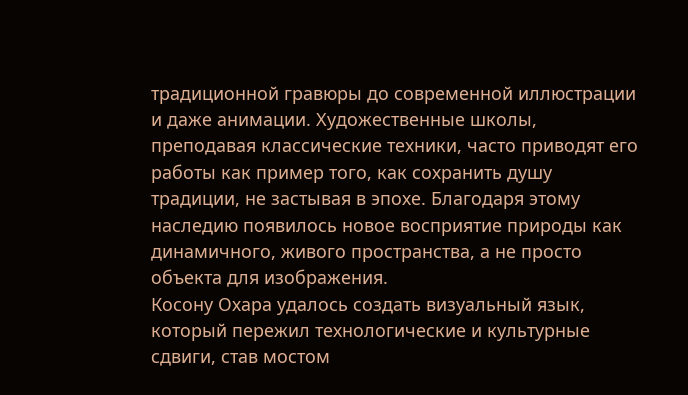традиционной гравюры до современной иллюстрации и даже анимации. Художественные школы, преподавая классические техники, часто приводят его работы как пример того, как сохранить душу традиции, не застывая в эпохе. Благодаря этому наследию появилось новое восприятие природы как динамичного, живого пространства, а не просто объекта для изображения.
Косону Охара удалось создать визуальный язык, который пережил технологические и культурные сдвиги, став мостом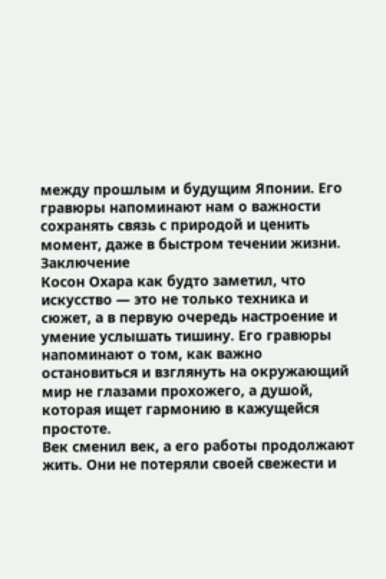между прошлым и будущим Японии. Его гравюры напоминают нам о важности сохранять связь с природой и ценить момент, даже в быстром течении жизни.
Заключение
Косон Охара как будто заметил, что искусство — это не только техника и сюжет, а в первую очередь настроение и умение услышать тишину. Его гравюры напоминают о том, как важно остановиться и взглянуть на окружающий мир не глазами прохожего, а душой, которая ищет гармонию в кажущейся простоте.
Век сменил век, а его работы продолжают жить. Они не потеряли своей свежести и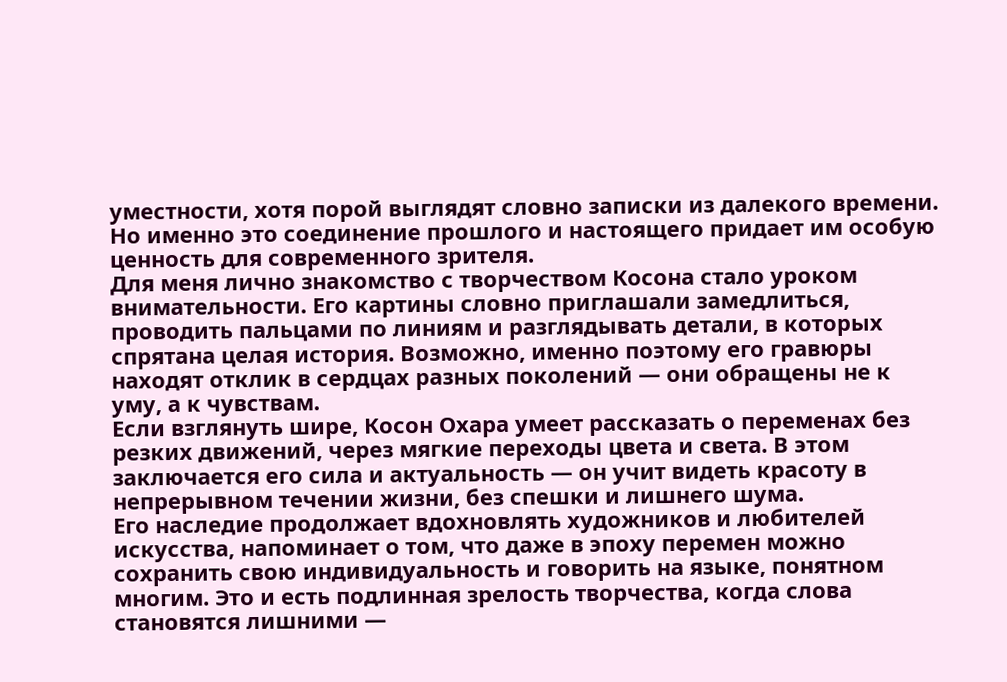уместности, хотя порой выглядят словно записки из далекого времени. Но именно это соединение прошлого и настоящего придает им особую ценность для современного зрителя.
Для меня лично знакомство с творчеством Косона стало уроком внимательности. Его картины словно приглашали замедлиться, проводить пальцами по линиям и разглядывать детали, в которых спрятана целая история. Возможно, именно поэтому его гравюры находят отклик в сердцах разных поколений — они обращены не к уму, а к чувствам.
Если взглянуть шире, Косон Охара умеет рассказать о переменах без резких движений, через мягкие переходы цвета и света. В этом заключается его сила и актуальность — он учит видеть красоту в непрерывном течении жизни, без спешки и лишнего шума.
Его наследие продолжает вдохновлять художников и любителей искусства, напоминает о том, что даже в эпоху перемен можно сохранить свою индивидуальность и говорить на языке, понятном многим. Это и есть подлинная зрелость творчества, когда слова становятся лишними —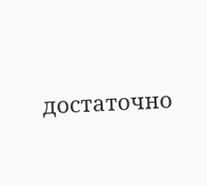достаточно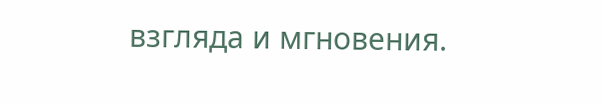взгляда и мгновения.